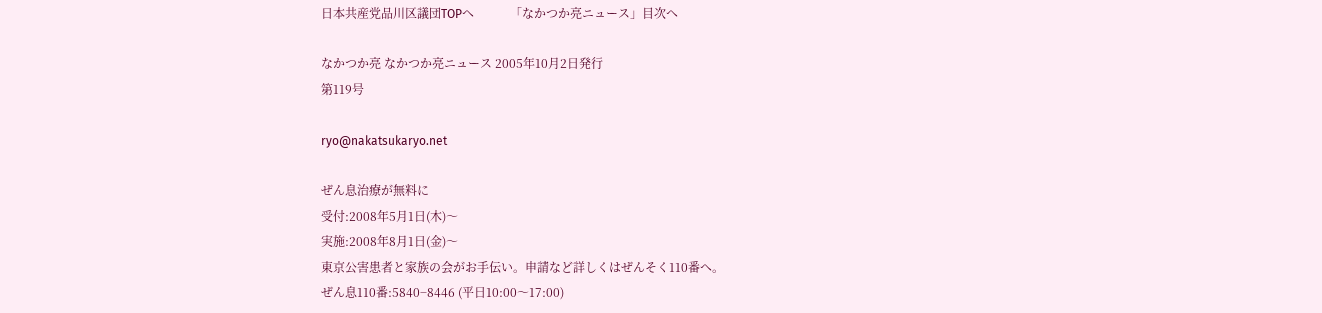日本共産党品川区議団TOPへ            「なかつか亮ニュース」目次へ

なかつか亮 なかつか亮ニュース 2005年10月2日発行
第119号

ryo@nakatsukaryo.net

ぜん息治療が無料に
受付:2008年5月1日(木)〜
実施:2008年8月1日(金)〜
東京公害患者と家族の会がお手伝い。申請など詳しくはぜんそく110番へ。
ぜん息110番:5840−8446 (平日10:00〜17:00)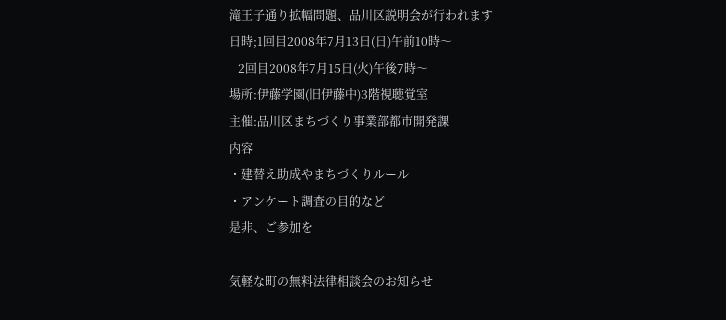滝王子通り拡幅問題、品川区説明会が行われます
日時;1回目2008年7月13日(日)午前10時〜
   2回目2008年7月15日(火)午後7時〜
場所:伊藤学園(旧伊藤中)3階視聴覚室
主催:品川区まちづくり事業部都市開発課
内容
・建替え助成やまちづくりルール
・アンケート調査の目的など
是非、ご参加を

気軽な町の無料法律相談会のお知らせ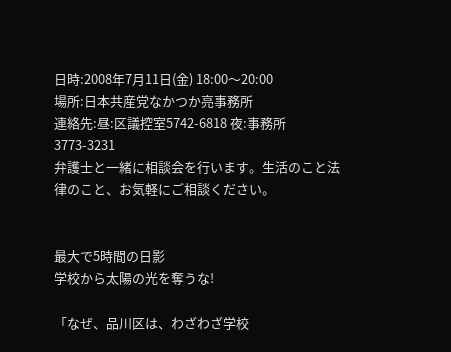日時:2008年7月11日(金) 18:00〜20:00
場所:日本共産党なかつか亮事務所
連絡先:昼:区議控室5742-6818 夜:事務所3773-3231
弁護士と一緒に相談会を行います。生活のこと法律のこと、お気軽にご相談ください。


最大で5時間の日影
学校から太陽の光を奪うな!

「なぜ、品川区は、わざわざ学校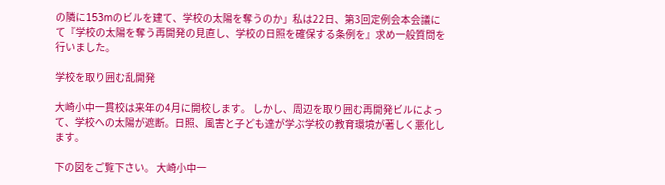の隣に153mのビルを建て、学校の太陽を奪うのか」私は22日、第3回定例会本会議にて『学校の太陽を奪う再開発の見直し、学校の日照を確保する条例を』求め一般質問を行いました。

学校を取り囲む乱開発

大崎小中一貫校は来年の4月に開校します。 しかし、周辺を取り囲む再開発ビルによって、学校への太陽が遮断。日照、風害と子ども達が学ぶ学校の教育環境が著しく悪化します。

下の図をご覧下さい。 大崎小中一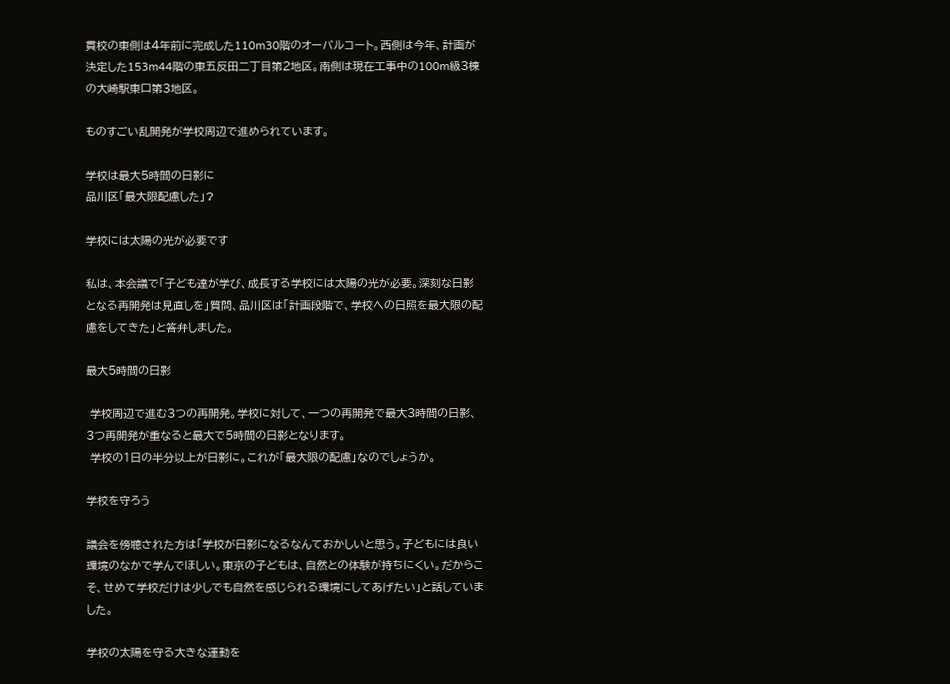貫校の東側は4年前に完成した110m30階のオーバルコート。西側は今年、計画が決定した153m44階の東五反田二丁目第2地区。南側は現在工事中の100m級3棟の大崎駅東口第3地区。

ものすごい乱開発が学校周辺で進められています。

学校は最大5時間の日影に
品川区「最大限配慮した」?

学校には太陽の光が必要です

私は、本会議で「子ども達が学び、成長する学校には太陽の光が必要。深刻な日影となる再開発は見直しを」質問、品川区は「計画段階で、学校への日照を最大限の配慮をしてきた」と答弁しました。

最大5時間の日影

 学校周辺で進む3つの再開発。学校に対して、一つの再開発で最大3時間の日影、3つ再開発が重なると最大で5時間の日影となります。
 学校の1日の半分以上が日影に。これが「最大限の配慮」なのでしょうか。

学校を守ろう

議会を傍聴された方は「学校が日影になるなんておかしいと思う。子どもには良い環境のなかで学んでほしい。東京の子どもは、自然との体験が持ちにくい。だからこそ、せめて学校だけは少しでも自然を感じられる環境にしてあげたい」と話していました。

学校の太陽を守る大きな運動を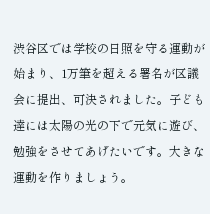渋谷区では学校の日照を守る運動が始まり、1万筆を超える署名が区議会に提出、可決されました。子ども達には太陽の光の下で元気に遊び、勉強をさせてあげたいです。大きな運動を作りましょう。